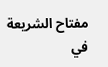مفتاح الشريعة في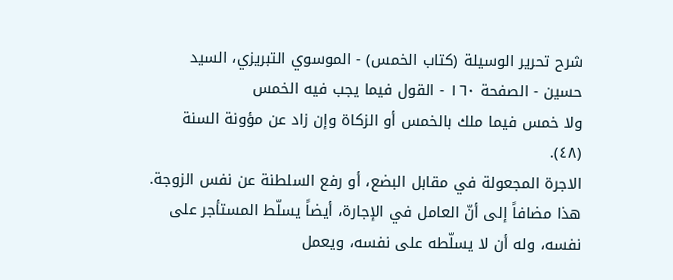شرح تحرير الوسيلة (كتاب الخمس) - الموسوي التبريزي، السيد حسين - الصفحة ١٦٠ - القول فيما يجب فيه الخمس
ولا خمس فيما ملك بالخمس أو الزكاة وإن زاد عن مؤونة السنة (٤٨).
الاجرة المجعولة في مقابل البضع، أو رفع السلطنة عن نفس الزوجة.
هذا مضافاً إلى أنّ العامل في الإجارة، أيضاً يسلّط المستأجر على نفسه، وله أن لا يسلّطه على نفسه، ويعمل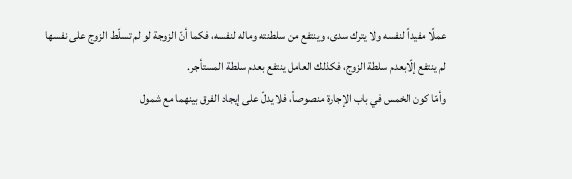عملًا مفيداً لنفسه ولا يترك سدى، وينتفع من سلطنته وماله لنفسه، فكما أنّ الزوجة لو لم تسلّط الزوج على نفسها لم ينتفع إلّابعدم سلطة الزوج، فكذلك العامل ينتفع بعدم سلطة المستأجر.
وأمّا كون الخمس في باب الإجارة منصوصاً، فلا يدلّ على إيجاد الفرق بينهما مع شمول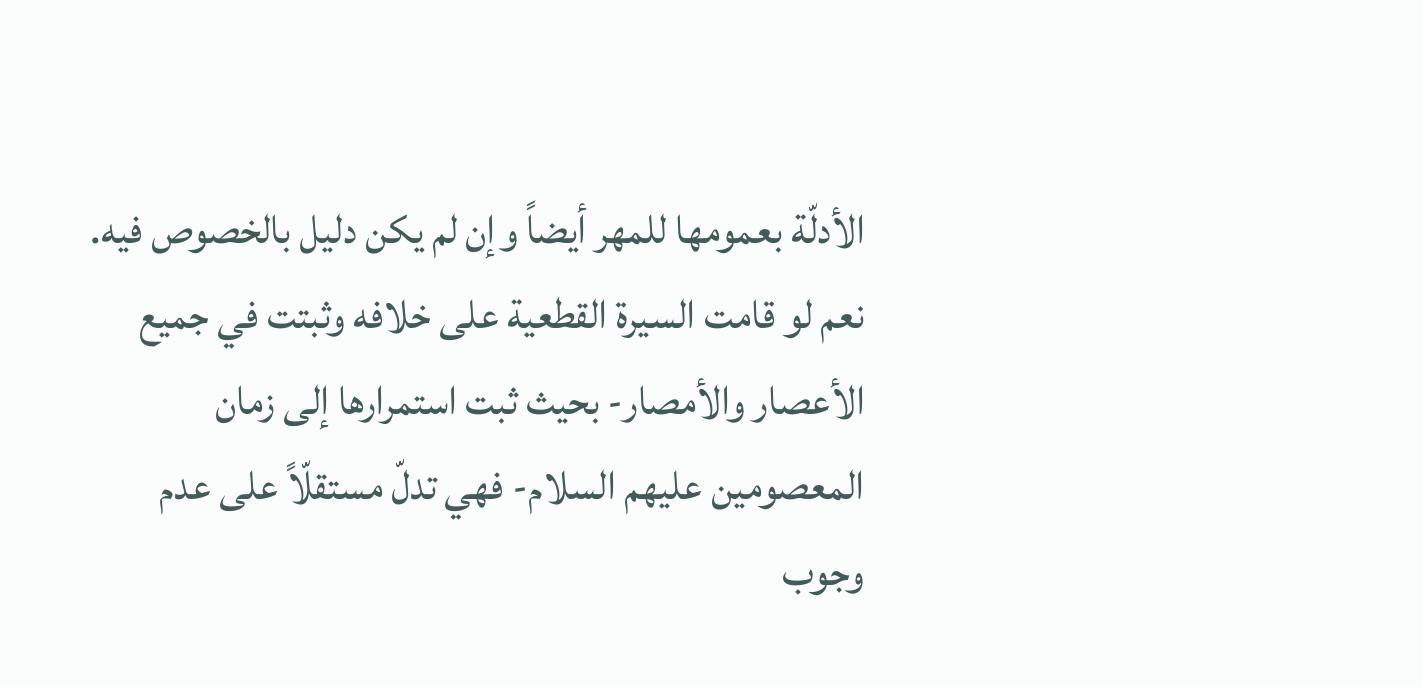الأدلّة بعمومها للمهر أيضاً وإن لم يكن دليل بالخصوص فيه.
نعم لو قامت السيرة القطعية على خلافه وثبتت في جميع الأعصار والأمصار- بحيث ثبت استمرارها إلى زمان المعصومين عليهم السلام- فهي تدلّ مستقلّاً على عدم وجوب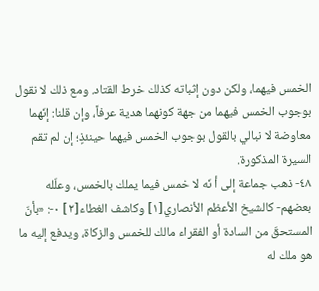الخمس فيهما، ولكن دون إثباته كذلك خرط القتاد. ومع ذلك لا نقول بوجوب الخمس فيهما من جهة كونهما هدية عرفاً، وإن قلنا: إنّهما معاوضة لا نبالي بالقول بوجوب الخمس فيهما حينئذٍ؛ إن لم تقم السيرة المذكورة.
٤٨- ذهب جماعة إلى أ نّه لا خمس فيما يملك بالخمس، وعلّله بعضهم- كالشيخ الأعظم الأنصاري[١] وكاشف الغطاء[٢] ٠-: «بأنّ المستحقّ من السادة أو الفقراء مالك للخمس والزكاة، ويدفع إليه ما هو ملك له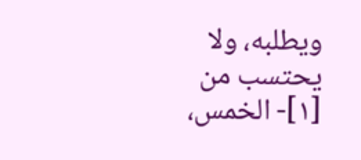ويطلبه، ولا يحتسب من
[١]- الخمس،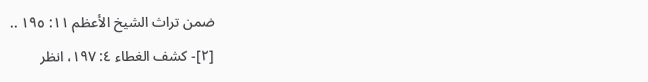ضمن تراث الشيخ الأعظم ١١: ١٩٥ ..
[٢]- كشف الغطاء ٤: ١٩٧، انظر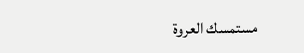مستمسك العروة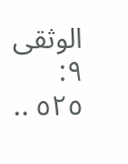الوثقى ٩: ٥٢٥ ..